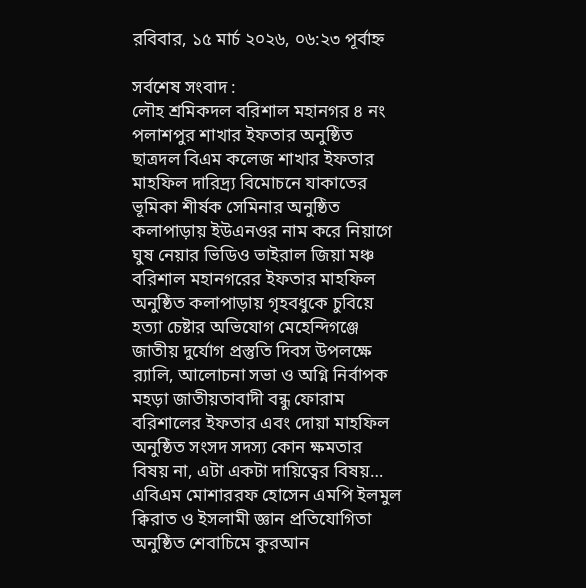রবিবার, ১৫ মার্চ ২০২৬, ০৬:২৩ পূর্বাহ্ন

সর্বশেষ সংবাদ :
লৌহ শ্রমিকদল বরিশাল মহানগর ৪ নং পলাশপুর শাখার ইফতার অনুষ্ঠিত ছাত্রদল বিএম কলেজ শাখার ইফতার মাহফিল দারিদ্র্য বিমোচনে যাকাতের ভূমিকা শীর্ষক সেমিনার অনুষ্ঠিত কলাপাড়ায় ইউএনওর নাম করে নিয়াগে ঘুষ নেয়ার ভিডিও ভাইরাল জিয়া মঞ্চ বরিশাল মহানগরের ইফতার মাহফিল অনুষ্ঠিত কলাপাড়ায় গৃহবধুকে চুবিয়ে হত্যা চেষ্টার অভিযোগ মেহেন্দিগঞ্জে জাতীয় দুর্যোগ প্রস্তুতি দিবস উপলক্ষে র‍্যালি, আলোচনা সভা ও অগ্নি নির্বাপক মহড়া জাতীয়তাবাদী বন্ধু ফোরাম বরিশালের ইফতার এবং দোয়া মাহফিল অনুষ্ঠিত সংসদ সদস্য কোন ক্ষমতার বিষয় না, এটা একটা দায়িত্বের বিষয়… এবিএম মোশাররফ হোসেন এমপি ইলমুল ক্বিরাত ও ইসলামী জ্ঞান প্রতিযোগিতা অনুষ্ঠিত শেবাচিমে কুরআন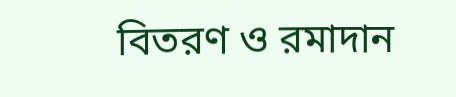বিতরণ ও রমাদান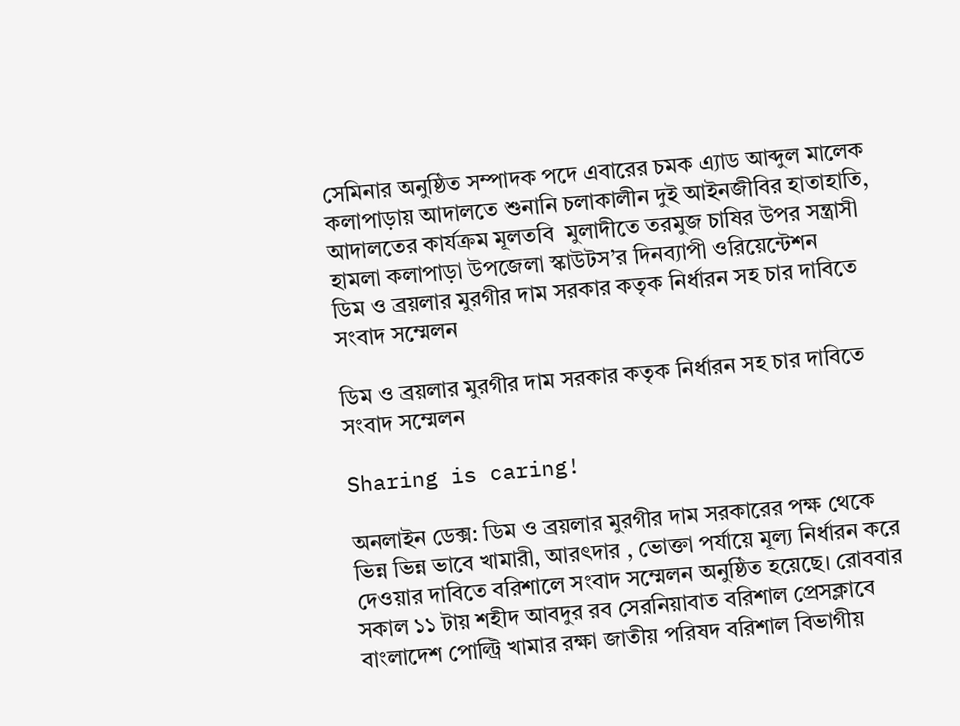সেমিনার অনুষ্ঠিত সম্পাদক পদে এবারের চমক এ্যাড আব্দুল মালেক কলাপাড়ায় আদালতে শুনানি চলাকালীন দুই আইনজীবির হাতাহাতি, আদালতের কার্যক্রম মূলতবি  মুলাদীতে তরমুজ চাষির উপর সন্ত্রাসী হামলা কলাপাড়া উপজেলা স্কাউটস’র দিনব্যাপী ওরিয়েন্টেশন
ডিম ও ব্রয়লার মুরগীর দাম সরকার কতৃক নির্ধারন সহ চার দাবিতে সংবাদ সম্মেলন

ডিম ও ব্রয়লার মুরগীর দাম সরকার কতৃক নির্ধারন সহ চার দাবিতে সংবাদ সম্মেলন

Sharing is caring!

অনলাইন ডেক্স: ডিম ও ব্রয়লার মুরগীর দাম সরকারের পক্ষ থেকে ভিন্ন ভিন্ন ভাবে খামারী, আরৎদার , ভোক্তা পর্যায়ে মূল্য নির্ধারন করে দেওয়ার দাবিতে বরিশালে সংবাদ সম্মেলন অনুষ্ঠিত হয়েছে। রোববার সকাল ১১ টায় শহীদ আবদুর রব সেরনিয়াবাত বরিশাল প্রেসক্লাবে বাংলাদেশ পোল্ট্রি খামার রক্ষা জাতীয় পরিষদ বরিশাল বিভাগীয়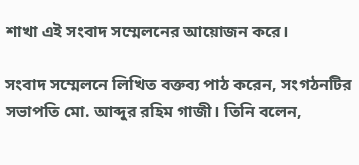শাখা এই সংবাদ সম্মেলনের আয়োজন করে।

সংবাদ সম্মেলনে লিখিত বক্তব্য পাঠ করেন, সংগঠনটির সভাপতি মো. আব্দুর রহিম গাজী। তিনি বলেন,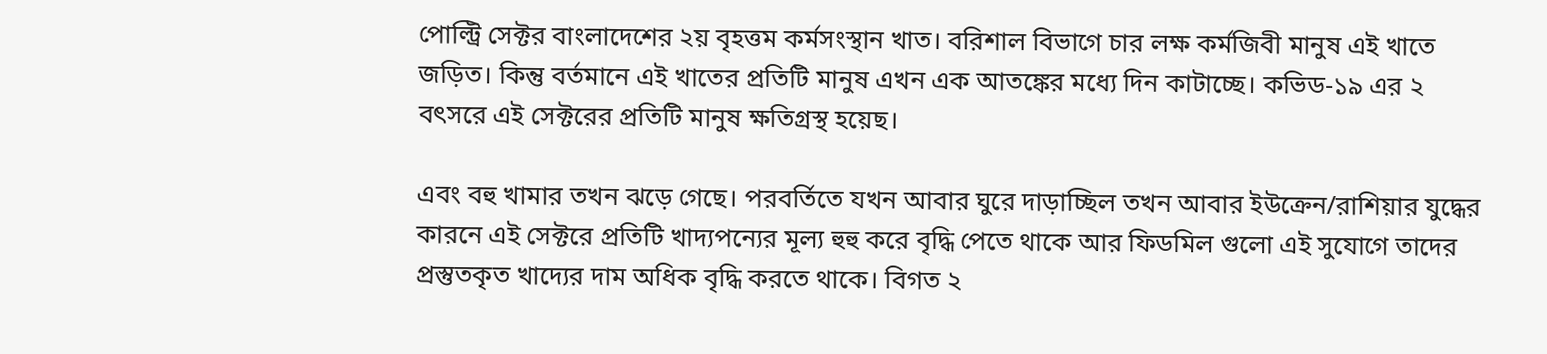পোল্ট্রি সেক্টর বাংলাদেশের ২য় বৃহত্তম কর্মসংস্থান খাত। বরিশাল বিভাগে চার লক্ষ কর্মজিবী মানুষ এই খাতে জড়িত। কিন্তু বর্তমানে এই খাতের প্রতিটি মানুষ এখন এক আতঙ্কের মধ্যে দিন কাটাচ্ছে। কভিড-১৯ এর ২ বৎসরে এই সেক্টরের প্রতিটি মানুষ ক্ষতিগ্রস্থ হয়েছ।

এবং বহু খামার তখন ঝড়ে গেছে। পরবর্তিতে যখন আবার ঘুরে দাড়াচ্ছিল তখন আবার ইউক্রেন/রাশিয়ার যুদ্ধের কারনে এই সেক্টরে প্রতিটি খাদ্যপন্যের মূল্য হুহু করে বৃদ্ধি পেতে থাকে আর ফিডমিল গুলো এই সুযোগে তাদের প্রস্তুতকৃত খাদ্যের দাম অধিক বৃদ্ধি করতে থাকে। বিগত ২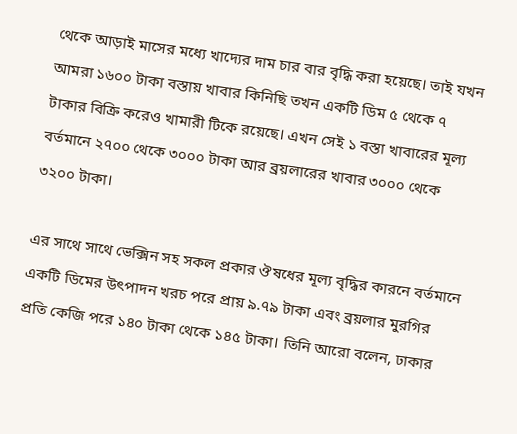থেকে আড়াই মাসের মধ্যে খাদ্যের দাম চার বার বৃদ্ধি করা হয়েছে। তাই যখন আমরা ১৬০০ টাকা বস্তায় খাবার কিনিছি তখন একটি ডিম ৫ থেকে ৭ টাকার বিক্রি করেও খামারী টিকে রয়েছে। এখন সেই ১ বস্তা খাবারের মূল্য বর্তমানে ২৭০০ থেকে ৩০০০ টাকা আর ব্রয়লারের খাবার ৩০০০ থেকে ৩২০০ টাকা।

এর সাথে সাথে ভেক্সিন সহ সকল প্রকার ঔষধের মূল্য বৃদ্ধির কারনে বর্তমানে একটি ডিমের উৎপাদন খরচ পরে প্রায় ৯.৭৯ টাকা এবং ব্রয়লার মুরগির প্রতি কেজি পরে ১৪০ টাকা থেকে ১৪৫ টাকা। তিনি আরো বলেন, ঢাকার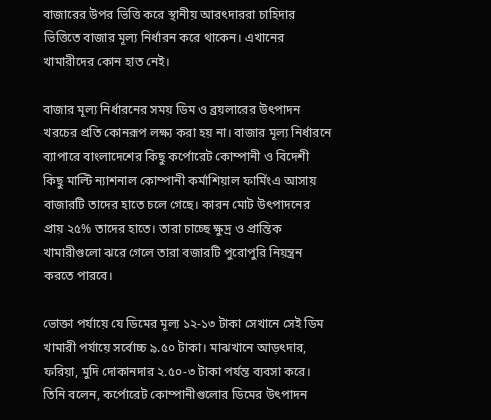বাজারের উপর ভিত্তি করে স্থানীয় আরৎদাররা চাহিদার ভিত্তিতে বাজার মূল্য নির্ধারন করে থাকেন। এখানের খামারীদের কোন হাত নেই।

বাজার মূল্য নির্ধারনের সময় ডিম ও ব্রয়লারের উৎপাদন খরচের প্রতি কোনরূপ লক্ষ্য করা হয় না। বাজার মূল্য নির্ধারনে ব্যাপারে বাংলাদেশের কিছু কর্পোরেট কোম্পানী ও বিদেশী কিছু মাল্টি ন্যাশনাল কোম্পানী কর্মাশিয়াল ফার্মিংএ আসায় বাজারটি তাদের হাতে চলে গেছে। কারন মোট উৎপাদনের প্রায় ২৫% তাদের হাতে। তারা চাচ্ছে ক্ষুদ্র ও প্রান্তিক খামারীগুলো ঝরে গেলে তারা বজারটি পুরোপুরি নিয়ন্ত্রন করতে পারবে।

ভোক্তা পর্যায়ে যে ডিমের মূল্য ১২-১৩ টাকা সেখানে সেই ডিম খামারী পর্যায়ে সর্বোচ্চ ৯.৫০ টাকা। মাঝখানে আড়ৎদার, ফরিয়া, মুদি দোকানদার ২.৫০-৩ টাকা পর্যন্ত ব্যবসা করে। তিনি বলেন, কর্পোরেট কোম্পানীগুলোর ডিমের উৎপাদন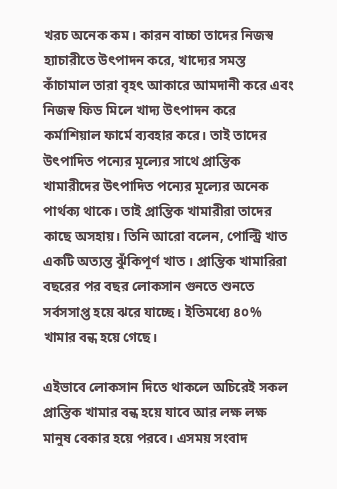খরচ অনেক কম। কারন বাচ্চা তাদের নিজস্ব হ্যাচারীতে উৎপাদন করে, খাদ্যের সমস্ত কাঁচামাল তারা বৃহৎ আকারে আমদানী করে এবং নিজস্ব ফিড মিলে খাদ্য উৎপাদন করে কর্মাশিয়াল ফার্মে ব্যবহার করে। তাই তাদের উৎপাদিত পন্যের মূল্যের সাথে প্রান্তিক খামারীদের উৎপাদিত পন্যের মূল্যের অনেক পার্থক্য থাকে। তাই প্রান্তিক খামারীরা তাদের কাছে অসহায়। তিনি আরো বলেন, পোল্ট্রি খাত একটি অত্যন্ত ঝুঁকিপূর্ণ খাত । প্রান্তিক খামারিরা বছরের পর বছর লোকসান গুনতে শুনতে সর্বসসাপ্ত হয়ে ঝরে যাচ্ছে। ইতিমধ্যে ৪০% খামার বন্ধ হয়ে গেছে।

এইভাবে লোকসান দিতে থাকলে অচিরেই সকল প্রান্তিক খামার বন্ধ হয়ে যাবে আর লক্ষ লক্ষ মানুষ বেকার হয়ে পরবে। এসময় সংবাদ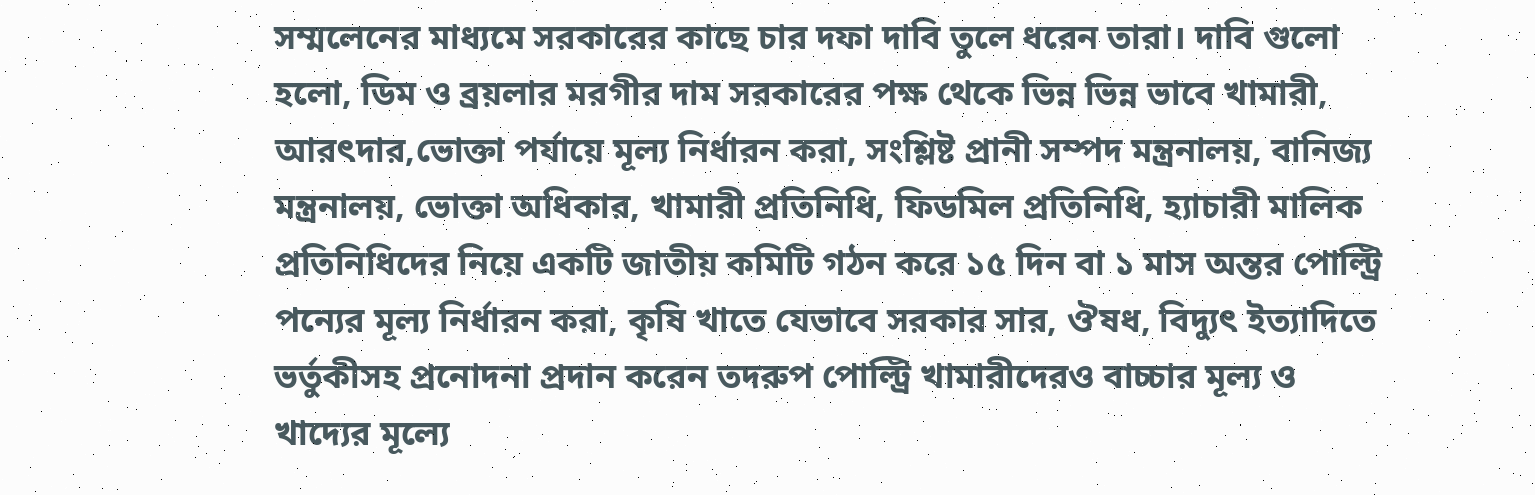সম্মলেনের মাধ্যমে সরকারের কাছে চার দফা দাবি তুলে ধরেন তারা। দাবি গুলো হলো, ডিম ও ব্রয়লার মরগীর দাম সরকারের পক্ষ থেকে ভিন্ন ভিন্ন ভাবে খামারী, আরৎদার,ভোক্তা পর্যায়ে মূল্য নির্ধারন করা, সংশ্লিষ্ট প্রানী সম্পদ মন্ত্রনালয়, বানিজ্য মন্ত্রনালয়, ভোক্তা অধিকার, খামারী প্রতিনিধি, ফিডমিল প্রতিনিধি, হ্যাচারী মালিক প্রতিনিধিদের নিয়ে একটি জাতীয় কমিটি গঠন করে ১৫ দিন বা ১ মাস অন্তর পোল্ট্রি পন্যের মূল্য নির্ধারন করা, কৃষি খাতে যেভাবে সরকার সার, ঔষধ, বিদ্যুৎ ইত্যাদিতে ভর্তুকীসহ প্রনোদনা প্রদান করেন তদরুপ পোল্ট্রি খামারীদেরও বাচ্চার মূল্য ও খাদ্যের মূল্যে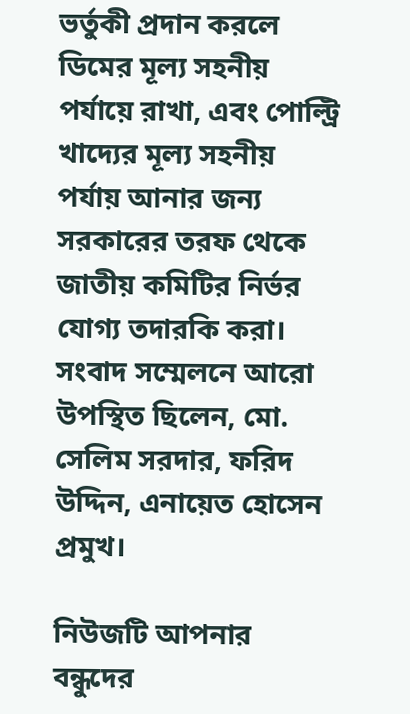ভর্তুকী প্রদান করলে ডিমের মূল্য সহনীয় পর্যায়ে রাখা, এবং পোল্ট্রি খাদ্যের মূল্য সহনীয় পর্যায় আনার জন্য সরকারের তরফ থেকে জাতীয় কমিটির নির্ভর যোগ্য তদারকি করা। সংবাদ সম্মেলনে আরো উপস্থিত ছিলেন, মো. সেলিম সরদার, ফরিদ উদ্দিন, এনায়েত হোসেন প্রমুখ।

নিউজটি আপনার বন্ধুদের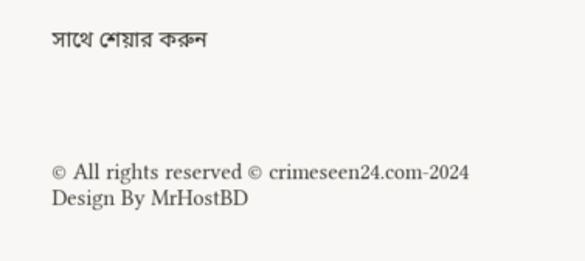সাথে শেয়ার করুন




© All rights reserved © crimeseen24.com-2024
Design By MrHostBD